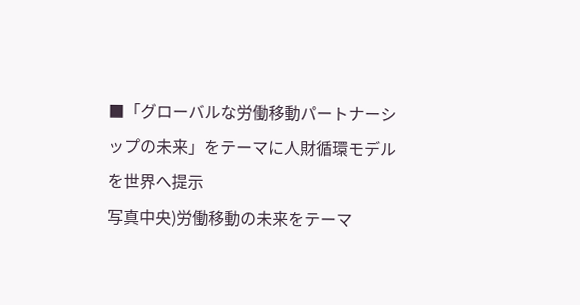■「グローバルな労働移動パートナーシップの未来」をテーマに人財循環モデルを世界へ提示
写真中央)労働移動の未来をテーマ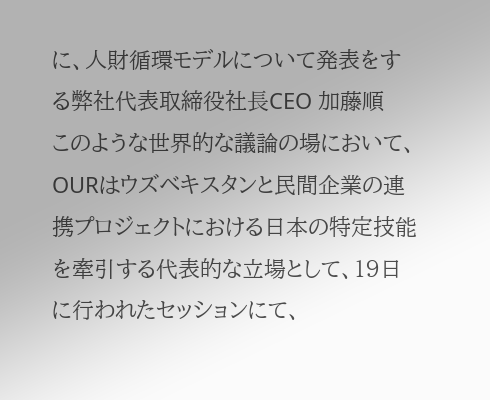に、人財循環モデルについて発表をする弊社代表取締役社⾧CEO 加藤順
このような世界的な議論の場において、OURはウズベキスタンと民間企業の連携プロジェクトにおける日本の特定技能を牽引する代表的な立場として、19日に行われたセッションにて、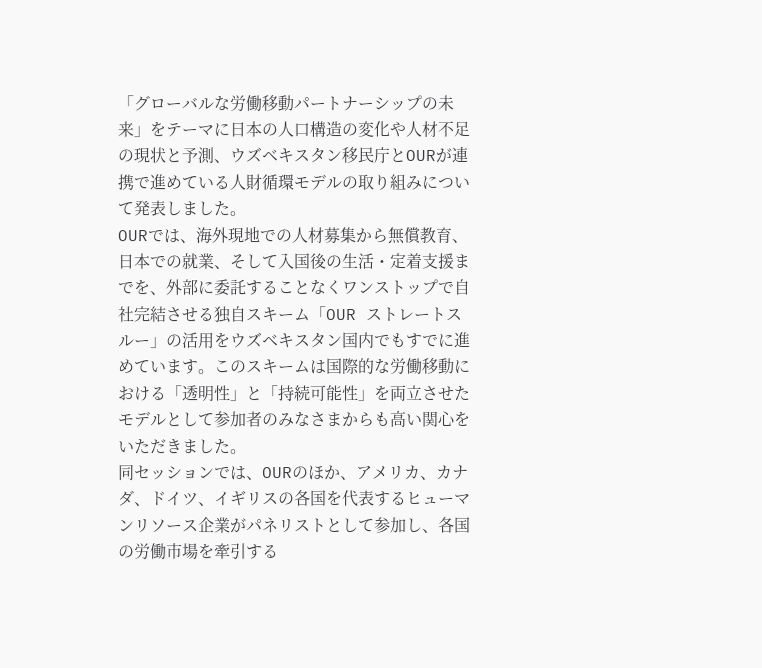「グローバルな労働移動パートナーシップの未来」をテーマに日本の人口構造の変化や人材不足の現状と予測、ウズベキスタン移民庁とOURが連携で進めている人財循環モデルの取り組みについて発表しました。
OURでは、海外現地での人材募集から無償教育、日本での就業、そして入国後の生活・定着支援までを、外部に委託することなくワンストップで自社完結させる独自スキーム「OUR ストレートスルー」の活用をウズベキスタン国内でもすでに進めています。このスキームは国際的な労働移動における「透明性」と「持続可能性」を両立させたモデルとして参加者のみなさまからも高い関心をいただきました。
同セッションでは、OURのほか、アメリカ、カナダ、ドイツ、イギリスの各国を代表するヒューマンリソース企業がパネリストとして参加し、各国の労働市場を牽引する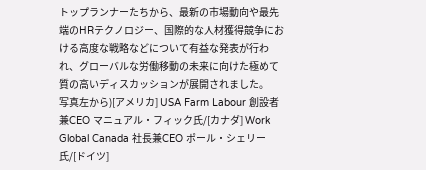トップランナーたちから、最新の市場動向や最先端のHRテクノロジー、国際的な人材獲得競争における高度な戦略などについて有益な発表が行われ、グローバルな労働移動の未来に向けた極めて質の高いディスカッションが展開されました。
写真左から)[アメリカ] USA Farm Labour 創設者兼CEO マニュアル・フィック氏/[カナダ] Work Global Canada 社⾧兼CEO ポール・シェリー氏/[ドイツ]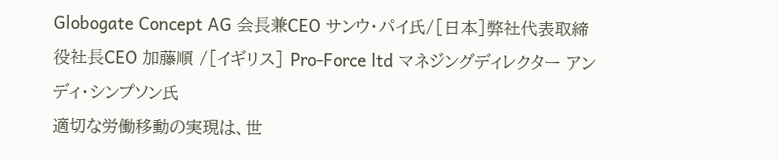Globogate Concept AG 会⾧兼CEO サンウ・パイ氏/[日本]弊社代表取締役社⾧CEO 加藤順 /[イギリス] Pro-Force ltd マネジングディレクター アンディ・シンプソン氏
適切な労働移動の実現は、世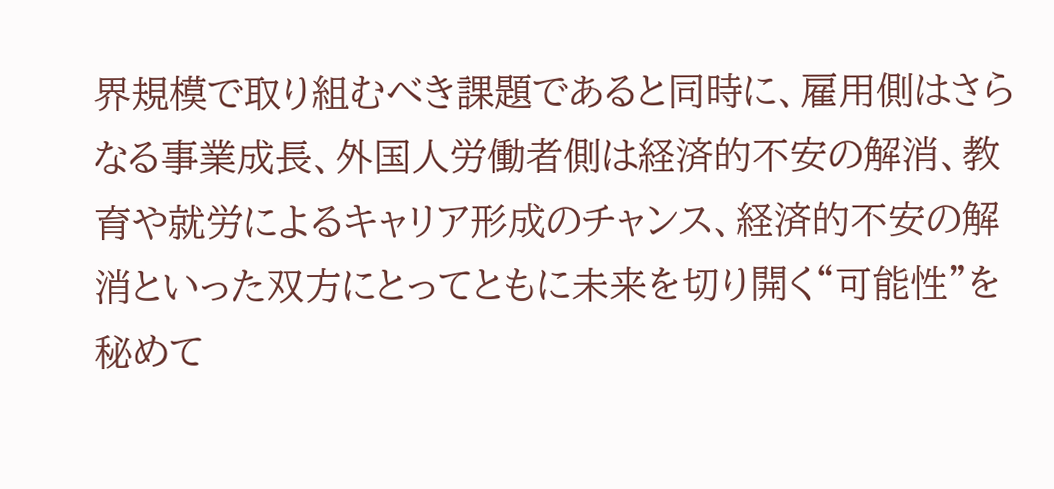界規模で取り組むべき課題であると同時に、雇用側はさらなる事業成長、外国人労働者側は経済的不安の解消、教育や就労によるキャリア形成のチャンス、経済的不安の解消といった双方にとってともに未来を切り開く“可能性”を秘めて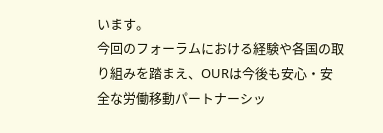います。
今回のフォーラムにおける経験や各国の取り組みを踏まえ、OURは今後も安心・安全な労働移動パートナーシッ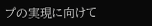プの実現に向けて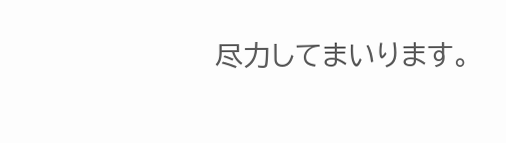尽力してまいります。